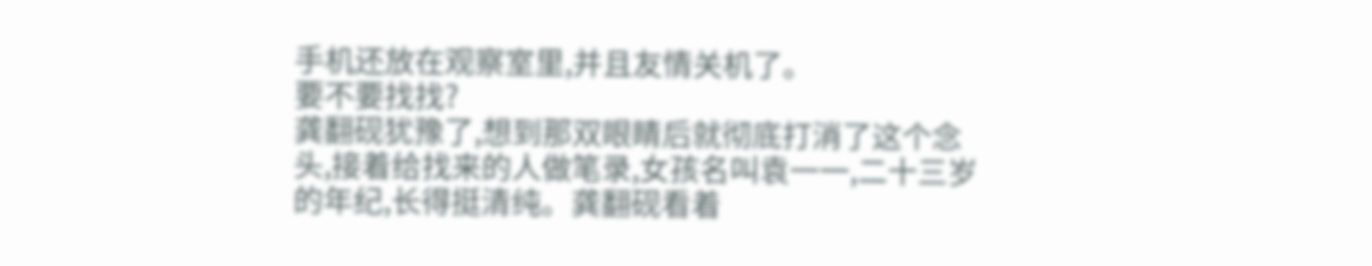手机还放在观察室里,并且友情关机了。
要不要找找?
龚翻砚犹豫了,想到那双眼睛后就彻底打消了这个念头,接着给找来的人做笔录,女孩名叫袁一一,二十三岁的年纪,长得挺清纯。龚翻砚看着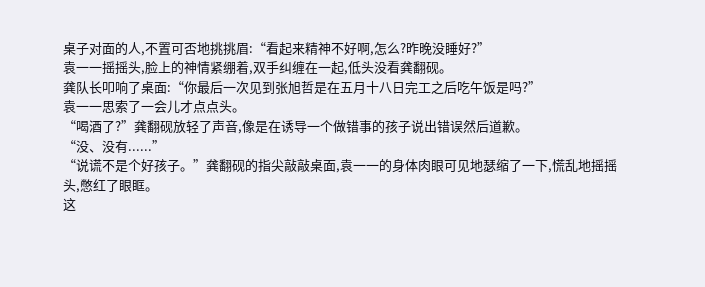桌子对面的人,不置可否地挑挑眉:“看起来精神不好啊,怎么?昨晚没睡好?”
袁一一摇摇头,脸上的神情紧绷着,双手纠缠在一起,低头没看龚翻砚。
龚队长叩响了桌面:“你最后一次见到张旭哲是在五月十八日完工之后吃午饭是吗?”
袁一一思索了一会儿才点点头。
“喝酒了?”龚翻砚放轻了声音,像是在诱导一个做错事的孩子说出错误然后道歉。
“没、没有......”
“说谎不是个好孩子。”龚翻砚的指尖敲敲桌面,袁一一的身体肉眼可见地瑟缩了一下,慌乱地摇摇头,憋红了眼眶。
这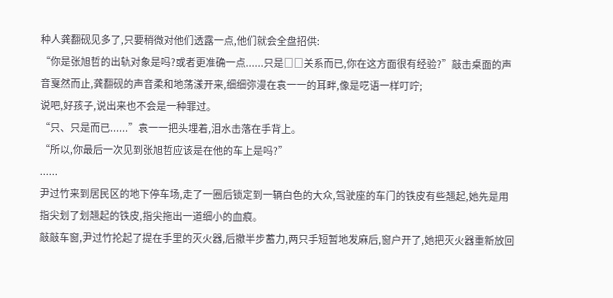种人龚翻砚见多了,只要稍微对他们透露一点,他们就会全盘招供:
“你是张旭哲的出轨对象是吗?或者更准确一点......只是□□关系而已,你在这方面很有经验?”敲击桌面的声音戛然而止,龚翻砚的声音柔和地荡漾开来,细细弥漫在袁一一的耳畔,像是呓语一样叮咛;
说吧,好孩子,说出来也不会是一种罪过。
“只、只是而已......”袁一一把头埋着,泪水击落在手背上。
“所以,你最后一次见到张旭哲应该是在他的车上是吗?”
......
尹过竹来到居民区的地下停车场,走了一圈后锁定到一辆白色的大众,驾驶座的车门的铁皮有些翘起,她先是用指尖划了划翘起的铁皮,指尖拖出一道细小的血痕。
敲敲车窗,尹过竹抡起了提在手里的灭火器,后撤半步蓄力,两只手短暂地发麻后,窗户开了,她把灭火器重新放回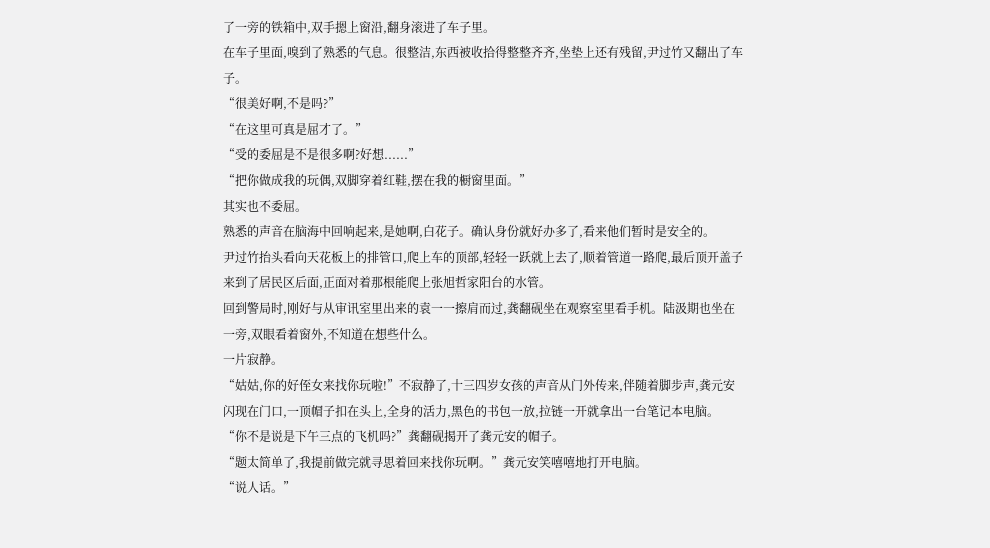了一旁的铁箱中,双手摁上窗沿,翻身滚进了车子里。
在车子里面,嗅到了熟悉的气息。很整洁,东西被收拾得整整齐齐,坐垫上还有残留,尹过竹又翻出了车子。
“很美好啊,不是吗?”
“在这里可真是屈才了。”
“受的委屈是不是很多啊?好想......”
“把你做成我的玩偶,双脚穿着红鞋,摆在我的橱窗里面。”
其实也不委屈。
熟悉的声音在脑海中回响起来,是她啊,白花子。确认身份就好办多了,看来他们暂时是安全的。
尹过竹抬头看向天花板上的排管口,爬上车的顶部,轻轻一跃就上去了,顺着管道一路爬,最后顶开盖子来到了居民区后面,正面对着那根能爬上张旭哲家阳台的水管。
回到警局时,刚好与从审讯室里出来的袁一一擦肩而过,龚翻砚坐在观察室里看手机。陆汲期也坐在一旁,双眼看着窗外,不知道在想些什么。
一片寂静。
“姑姑,你的好侄女来找你玩啦!”不寂静了,十三四岁女孩的声音从门外传来,伴随着脚步声,龚元安闪现在门口,一顶帽子扣在头上,全身的活力,黑色的书包一放,拉链一开就拿出一台笔记本电脑。
“你不是说是下午三点的飞机吗?”龚翻砚揭开了龚元安的帽子。
“题太简单了,我提前做完就寻思着回来找你玩啊。”龚元安笑嘻嘻地打开电脑。
“说人话。”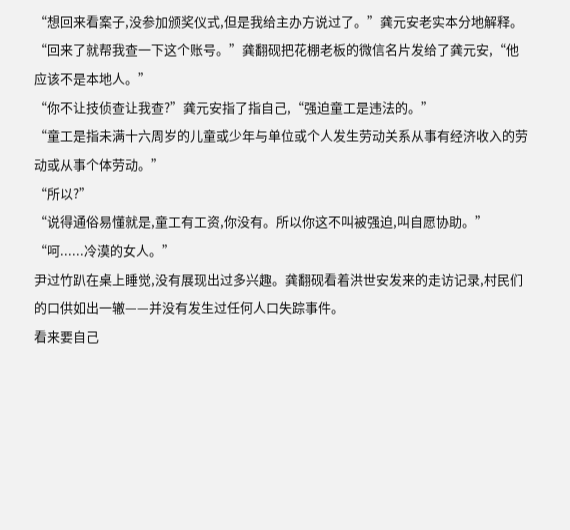“想回来看案子,没参加颁奖仪式,但是我给主办方说过了。”龚元安老实本分地解释。
“回来了就帮我查一下这个账号。”龚翻砚把花棚老板的微信名片发给了龚元安,“他应该不是本地人。”
“你不让技侦查让我查?”龚元安指了指自己,“强迫童工是违法的。”
“童工是指未满十六周岁的儿童或少年与单位或个人发生劳动关系从事有经济收入的劳动或从事个体劳动。”
“所以?”
“说得通俗易懂就是,童工有工资,你没有。所以你这不叫被强迫,叫自愿协助。”
“呵......冷漠的女人。”
尹过竹趴在桌上睡觉,没有展现出过多兴趣。龚翻砚看着洪世安发来的走访记录,村民们的口供如出一辙——并没有发生过任何人口失踪事件。
看来要自己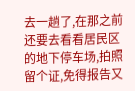去一趟了,在那之前还要去看看居民区的地下停车场,拍照留个证,免得报告又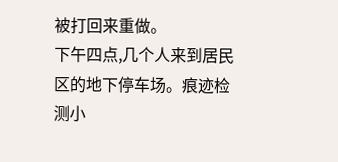被打回来重做。
下午四点,几个人来到居民区的地下停车场。痕迹检测小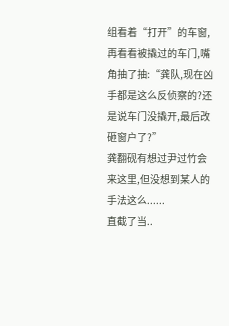组看着“打开”的车窗,再看看被撬过的车门,嘴角抽了抽:“龚队,现在凶手都是这么反侦察的?还是说车门没撬开,最后改砸窗户了?”
龚翻砚有想过尹过竹会来这里,但没想到某人的手法这么......
直截了当..